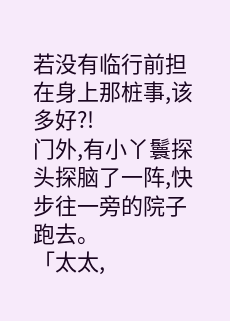若没有临行前担在身上那桩事,该多好?!
门外,有小丫鬟探头探脑了一阵,快步往一旁的院子跑去。
「太太,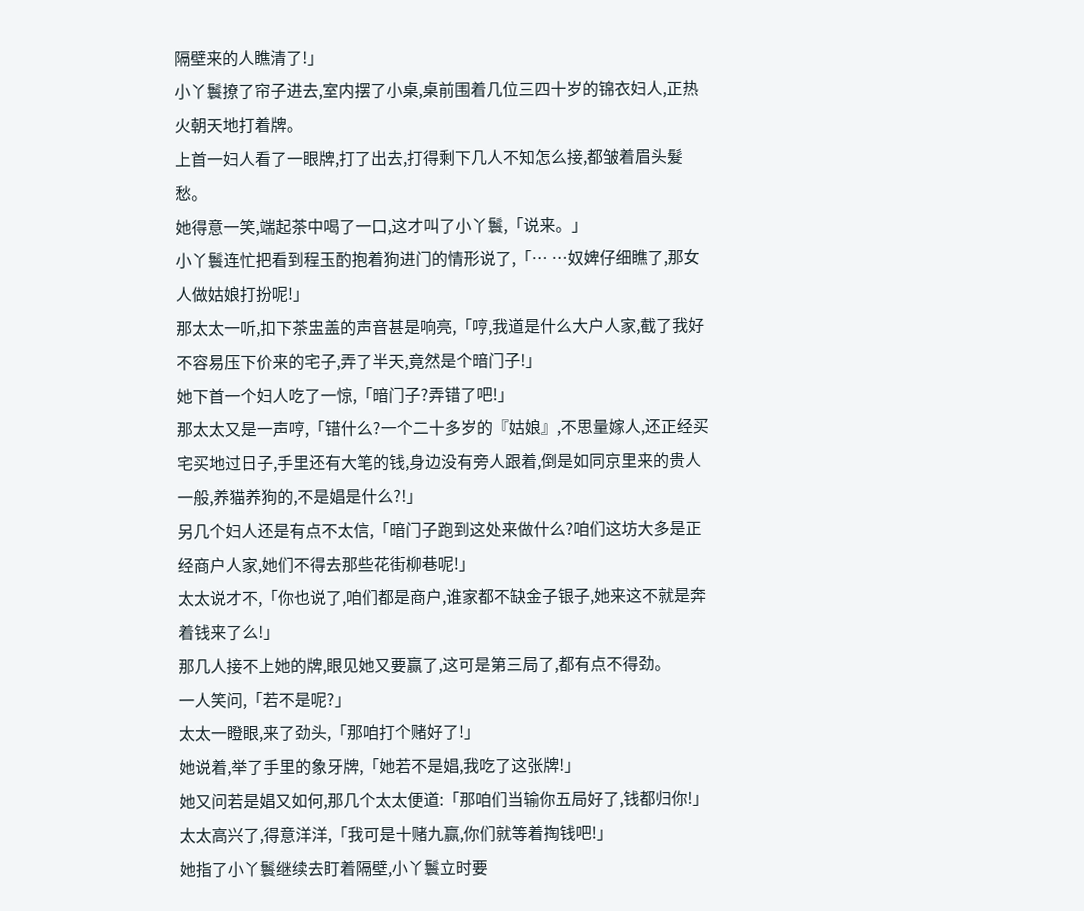隔壁来的人瞧清了!」
小丫鬟撩了帘子进去,室内摆了小桌,桌前围着几位三四十岁的锦衣妇人,正热火朝天地打着牌。
上首一妇人看了一眼牌,打了出去,打得剩下几人不知怎么接,都皱着眉头髮愁。
她得意一笑,端起茶中喝了一口,这才叫了小丫鬟,「说来。」
小丫鬟连忙把看到程玉酌抱着狗进门的情形说了,「… …奴婢仔细瞧了,那女人做姑娘打扮呢!」
那太太一听,扣下茶盅盖的声音甚是响亮,「哼,我道是什么大户人家,截了我好不容易压下价来的宅子,弄了半天,竟然是个暗门子!」
她下首一个妇人吃了一惊,「暗门子?弄错了吧!」
那太太又是一声哼,「错什么?一个二十多岁的『姑娘』,不思量嫁人,还正经买宅买地过日子,手里还有大笔的钱,身边没有旁人跟着,倒是如同京里来的贵人一般,养猫养狗的,不是娼是什么?!」
另几个妇人还是有点不太信,「暗门子跑到这处来做什么?咱们这坊大多是正经商户人家,她们不得去那些花街柳巷呢!」
太太说才不,「你也说了,咱们都是商户,谁家都不缺金子银子,她来这不就是奔着钱来了么!」
那几人接不上她的牌,眼见她又要赢了,这可是第三局了,都有点不得劲。
一人笑问,「若不是呢?」
太太一瞪眼,来了劲头,「那咱打个赌好了!」
她说着,举了手里的象牙牌,「她若不是娼,我吃了这张牌!」
她又问若是娼又如何,那几个太太便道:「那咱们当输你五局好了,钱都归你!」
太太高兴了,得意洋洋,「我可是十赌九赢,你们就等着掏钱吧!」
她指了小丫鬟继续去盯着隔壁,小丫鬟立时要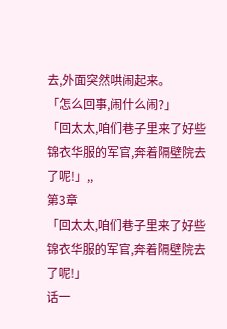去,外面突然哄闹起来。
「怎么回事,闹什么闹?」
「回太太,咱们巷子里来了好些锦衣华服的军官,奔着隔壁院去了呢!」,,
第3章
「回太太,咱们巷子里来了好些锦衣华服的军官,奔着隔壁院去了呢!」
话一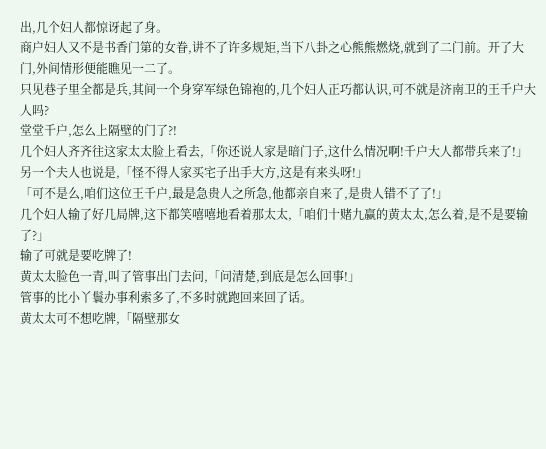出,几个妇人都惊讶起了身。
商户妇人又不是书香门第的女眷,讲不了许多规矩,当下八卦之心熊熊燃烧,就到了二门前。开了大门,外间情形便能瞧见一二了。
只见巷子里全都是兵,其间一个身穿军绿色锦袍的,几个妇人正巧都认识,可不就是济南卫的王千户大人吗?
堂堂千户,怎么上隔壁的门了?!
几个妇人齐齐往这家太太脸上看去,「你还说人家是暗门子,这什么情况啊!千户大人都带兵来了!」
另一个夫人也说是,「怪不得人家买宅子出手大方,这是有来头呀!」
「可不是么,咱们这位王千户,最是急贵人之所急,他都亲自来了,是贵人错不了了!」
几个妇人输了好几局牌,这下都笑嘻嘻地看着那太太,「咱们十赌九赢的黄太太,怎么着,是不是要输了?」
输了可就是要吃牌了!
黄太太脸色一青,叫了管事出门去问,「问清楚,到底是怎么回事!」
管事的比小丫鬟办事利索多了,不多时就跑回来回了话。
黄太太可不想吃牌,「隔壁那女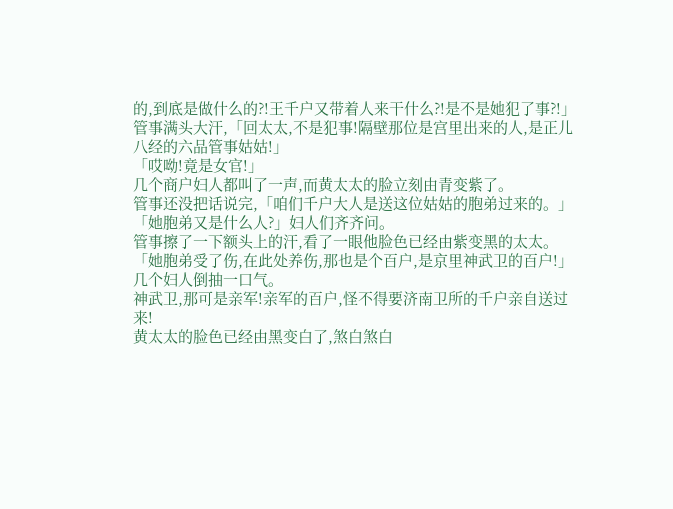的,到底是做什么的?!王千户又带着人来干什么?!是不是她犯了事?!」
管事满头大汗,「回太太,不是犯事!隔壁那位是宫里出来的人,是正儿八经的六品管事姑姑!」
「哎呦!竟是女官!」
几个商户妇人都叫了一声,而黄太太的脸立刻由青变紫了。
管事还没把话说完,「咱们千户大人是送这位姑姑的胞弟过来的。」
「她胞弟又是什么人?」妇人们齐齐问。
管事擦了一下额头上的汗,看了一眼他脸色已经由紫变黑的太太。
「她胞弟受了伤,在此处养伤,那也是个百户,是京里神武卫的百户!」
几个妇人倒抽一口气。
神武卫,那可是亲军!亲军的百户,怪不得要济南卫所的千户亲自送过来!
黄太太的脸色已经由黑变白了,煞白煞白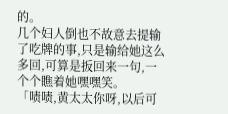的。
几个妇人倒也不故意去提输了吃牌的事,只是输给她这么多回,可算是扳回来一句,一个个瞧着她嘿嘿笑。
「啧啧,黄太太你呀,以后可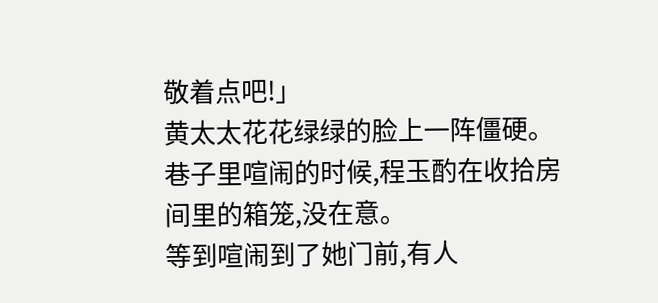敬着点吧!」
黄太太花花绿绿的脸上一阵僵硬。
巷子里喧闹的时候,程玉酌在收拾房间里的箱笼,没在意。
等到喧闹到了她门前,有人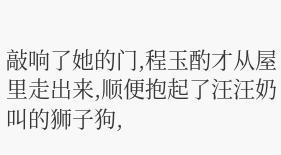敲响了她的门,程玉酌才从屋里走出来,顺便抱起了汪汪奶叫的狮子狗,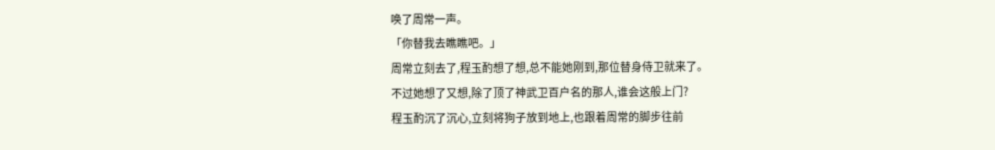唤了周常一声。
「你替我去瞧瞧吧。」
周常立刻去了,程玉酌想了想,总不能她刚到,那位替身侍卫就来了。
不过她想了又想,除了顶了神武卫百户名的那人,谁会这般上门?
程玉酌沉了沉心,立刻将狗子放到地上,也跟着周常的脚步往前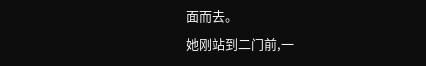面而去。
她刚站到二门前,一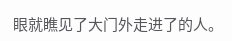眼就瞧见了大门外走进了的人。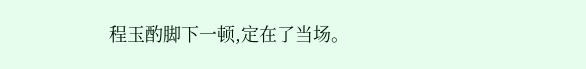程玉酌脚下一顿,定在了当场。